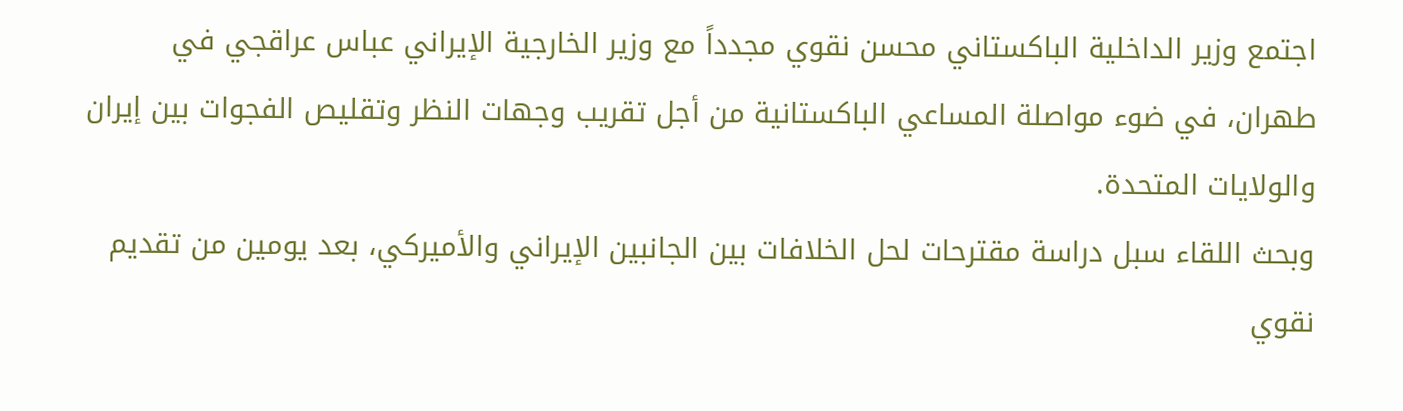اجتمع وزير الداخلية الباكستاني محسن نقوي مجدداً مع وزير الخارجية الإيراني عباس عراقجي في طهران، في ضوء مواصلة المساعي الباكستانية من أجل تقريب وجهات النظر وتقليص الفجوات بين إيران والولايات المتحدة.
وبحث اللقاء سبل دراسة مقترحات لحل الخلافات بين الجانبين الإيراني والأميركي، بعد يومين من تقديم نقوي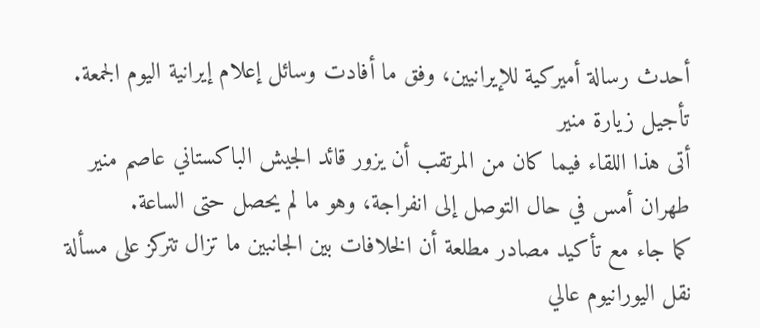أحدث رسالة أميركية للإيرانيين، وفق ما أفادت وسائل إعلام إيرانية اليوم الجمعة.
تأجيل زيارة منير
أتى هذا اللقاء فيما كان من المرتقب أن يزور قائد الجيش الباكستاني عاصم منير طهران أمس في حال التوصل إلى انفراجة، وهو ما لم يحصل حتى الساعة.
كما جاء مع تأكيد مصادر مطلعة أن الخلافات بين الجانبين ما تزال تتركز على مسألة نقل اليورانيوم عالي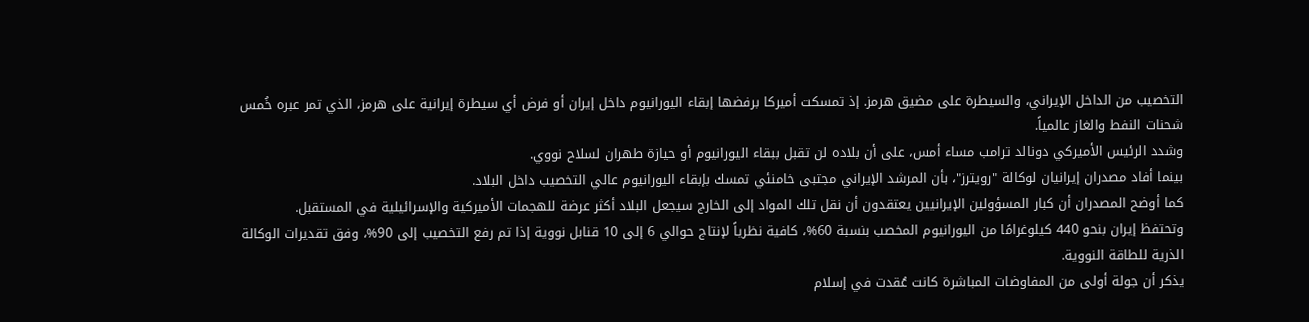التخصيب من الداخل الإيراني، والسيطرة على مضيق هرمز. إذ تمسكت أميركا برفضها إبقاء اليورانيوم داخل إيران أو فرض أي سيطرة إيرانية على هرمز، الذي تمر عبره خُمس شحنات النفط والغاز عالمياً.
وشدد الرئيس الأميركي دونالد ترامب مساء أمس، على أن بلاده لن تقبل ببقاء اليورانيوم أو حيازة طهران لسلاح نووي.
بينما أفاد مصدران إيرانيان لوكالة "رويترز"، بأن المرشد الإيراني مجتبى خامنئي تمسك بإبقاء اليورانيوم عالي التخصيب داخل البلاد.
كما أوضح المصدران أن كبار المسؤولين الإيرانيين يعتقدون أن نقل تلك المواد إلى الخارج سيجعل البلاد أكثر عرضة للهجمات الأميركية والإسرائيلية في المستقبل.
وتحتفظ إيران بنحو 440 كيلوغرامًا من اليورانيوم المخصب بنسبة 60%، كافية نظرياً لإنتاج حوالي 6 إلى 10 قنابل نووية إذا تم رفع التخصيب إلى 90%، وفق تقديرات الوكالة الذرية للطاقة النووية.
يذكر أن جولة أولى من المفاوضات المباشرة كانت عُقدت في إسلام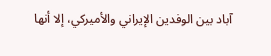آباد بين الوفدين الإيراني والأميركي، إلا أنها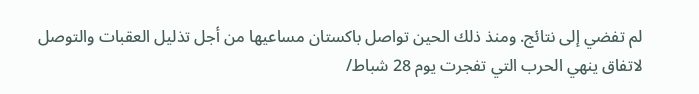لم تفضي إلى نتائج. ومنذ ذلك الحين تواصل باكستان مساعيها من أجل تذليل العقبات والتوصل لاتفاق ينهي الحرب التي تفجرت يوم 28 شباط/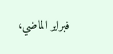فبراير الماضي،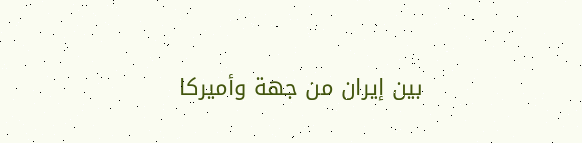بين إيران من جهة وأميركا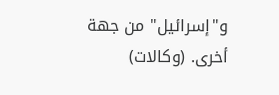و"إسرائيل" من جهة أخرى. (وكالات)